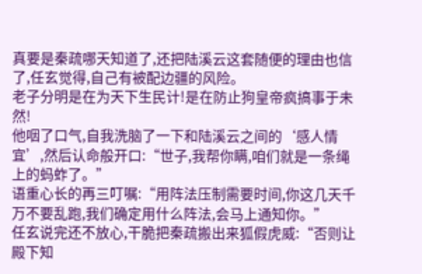真要是秦疏哪天知道了,还把陆溪云这套随便的理由也信了,任玄觉得,自己有被配边疆的风险。
老子分明是在为天下生民计!是在防止狗皇帝疯搞事于未然!
他咽了口气,自我洗脑了一下和陆溪云之间的‘感人情宜’,然后认命般开口:“世子,我帮你瞒,咱们就是一条绳上的蚂蚱了。”
语重心长的再三叮嘱:“用阵法压制需要时间,你这几天千万不要乱跑,我们确定用什么阵法,会马上通知你。”
任玄说完还不放心,干脆把秦疏搬出来狐假虎威:“否则让殿下知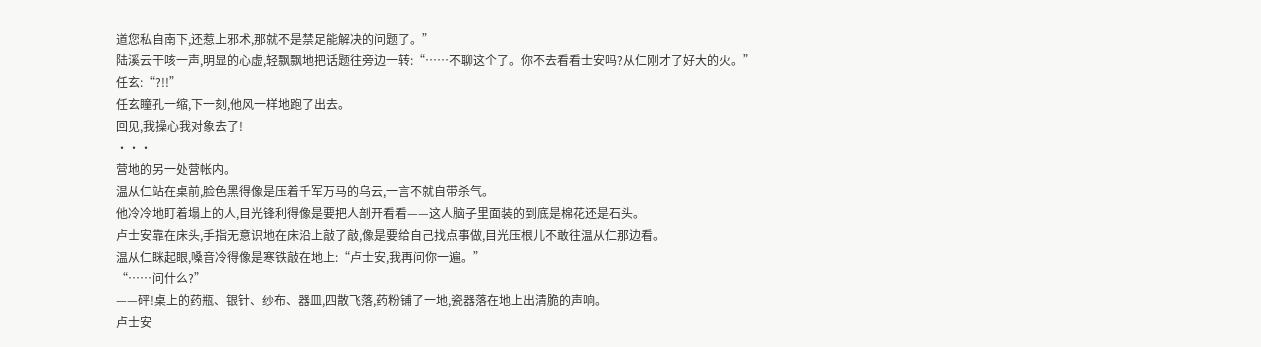道您私自南下,还惹上邪术,那就不是禁足能解决的问题了。”
陆溪云干咳一声,明显的心虚,轻飘飘地把话题往旁边一转:“……不聊这个了。你不去看看士安吗?从仁刚才了好大的火。”
任玄:“?!!”
任玄瞳孔一缩,下一刻,他风一样地跑了出去。
回见,我操心我对象去了!
···
营地的另一处营帐内。
温从仁站在桌前,脸色黑得像是压着千军万马的乌云,一言不就自带杀气。
他冷冷地盯着塌上的人,目光锋利得像是要把人剖开看看——这人脑子里面装的到底是棉花还是石头。
卢士安靠在床头,手指无意识地在床沿上敲了敲,像是要给自己找点事做,目光压根儿不敢往温从仁那边看。
温从仁眯起眼,嗓音冷得像是寒铁敲在地上:“卢士安,我再问你一遍。”
“……问什么?”
——砰!桌上的药瓶、银针、纱布、器皿,四散飞落,药粉铺了一地,瓷器落在地上出清脆的声响。
卢士安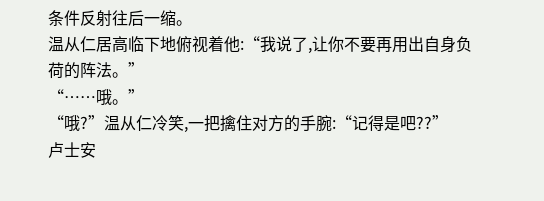条件反射往后一缩。
温从仁居高临下地俯视着他:“我说了,让你不要再用出自身负荷的阵法。”
“……哦。”
“哦?”温从仁冷笑,一把擒住对方的手腕:“记得是吧??”
卢士安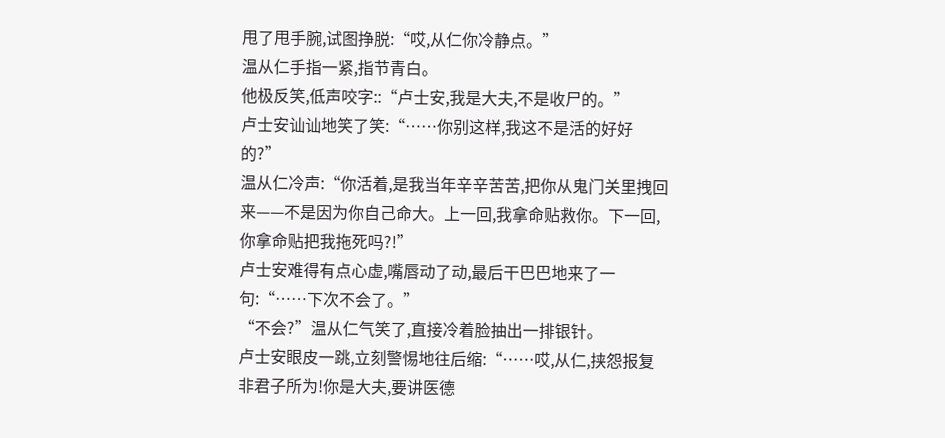甩了甩手腕,试图挣脱:“哎,从仁你冷静点。”
温从仁手指一紧,指节青白。
他极反笑,低声咬字::“卢士安,我是大夫,不是收尸的。”
卢士安讪讪地笑了笑:“……你别这样,我这不是活的好好的?”
温从仁冷声:“你活着,是我当年辛辛苦苦,把你从鬼门关里拽回来——不是因为你自己命大。上一回,我拿命贴救你。下一回,你拿命贴把我拖死吗?!”
卢士安难得有点心虚,嘴唇动了动,最后干巴巴地来了一句:“……下次不会了。”
“不会?”温从仁气笑了,直接冷着脸抽出一排银针。
卢士安眼皮一跳,立刻警惕地往后缩:“……哎,从仁,挟怨报复非君子所为!你是大夫,要讲医德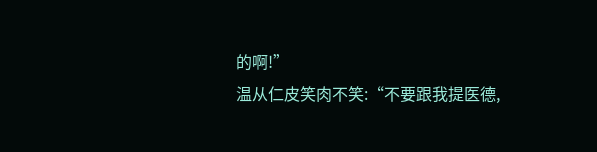的啊!”
温从仁皮笑肉不笑:“不要跟我提医德,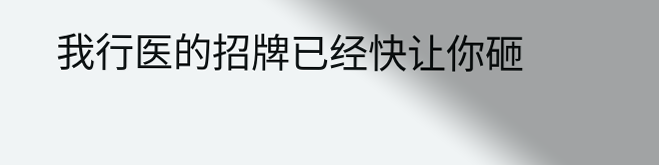我行医的招牌已经快让你砸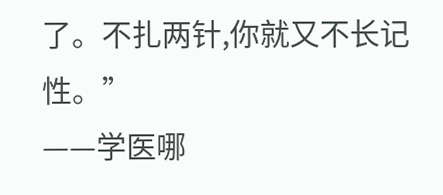了。不扎两针,你就又不长记性。”
——学医哪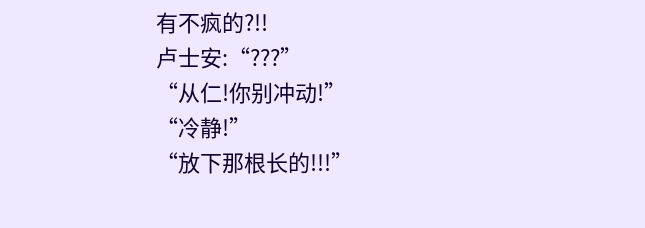有不疯的?!!
卢士安:“???”
“从仁!你别冲动!”
“冷静!”
“放下那根长的!!!”